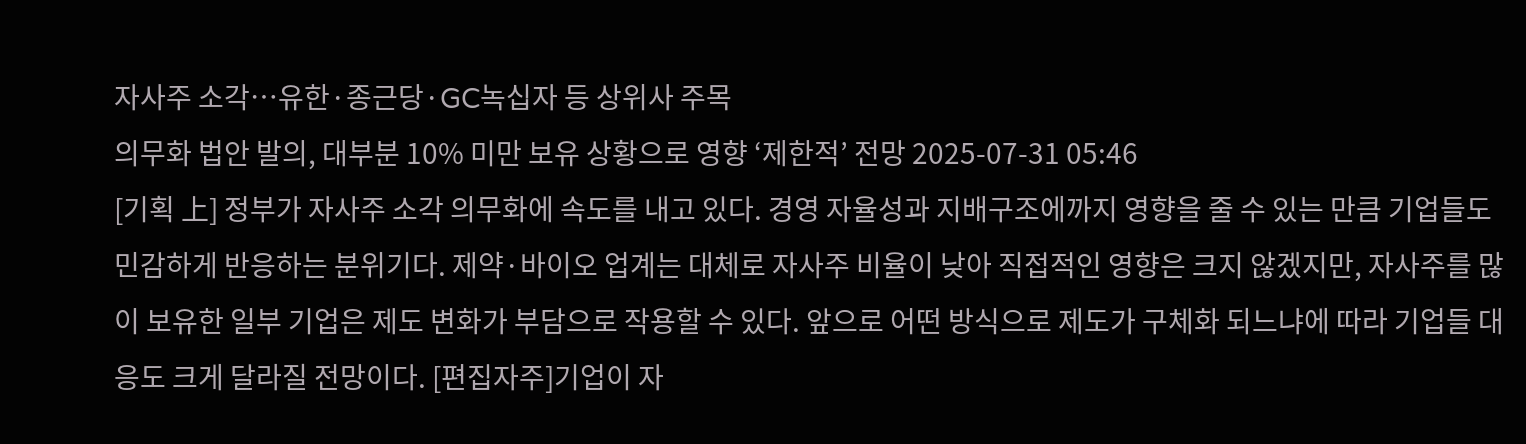자사주 소각…유한·종근당·GC녹십자 등 상위사 주목
의무화 법안 발의, 대부분 10% 미만 보유 상황으로 영향 ‘제한적’ 전망 2025-07-31 05:46
[기획 上] 정부가 자사주 소각 의무화에 속도를 내고 있다. 경영 자율성과 지배구조에까지 영향을 줄 수 있는 만큼 기업들도 민감하게 반응하는 분위기다. 제약·바이오 업계는 대체로 자사주 비율이 낮아 직접적인 영향은 크지 않겠지만, 자사주를 많이 보유한 일부 기업은 제도 변화가 부담으로 작용할 수 있다. 앞으로 어떤 방식으로 제도가 구체화 되느냐에 따라 기업들 대응도 크게 달라질 전망이다. [편집자주]기업이 자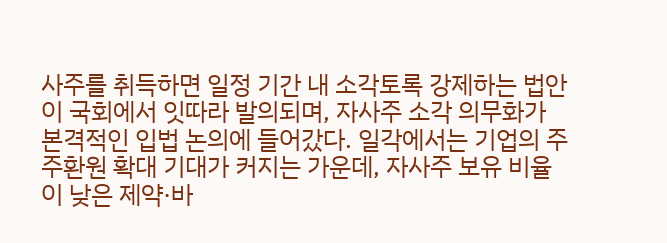사주를 취득하면 일정 기간 내 소각토록 강제하는 법안이 국회에서 잇따라 발의되며, 자사주 소각 의무화가 본격적인 입법 논의에 들어갔다. 일각에서는 기업의 주주환원 확대 기대가 커지는 가운데, 자사주 보유 비율이 낮은 제약·바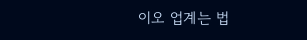이오 업계는 법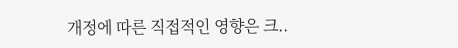개정에 따른 직접적인 영향은 크..